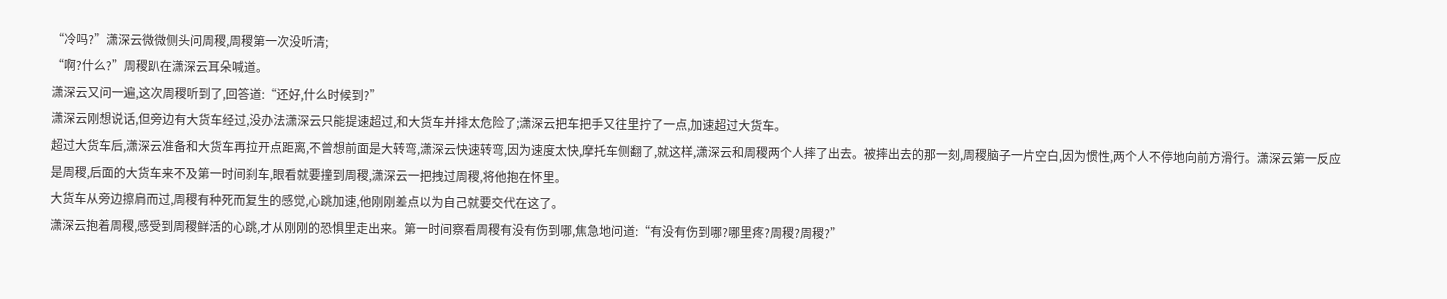“冷吗?”潇深云微微侧头问周稷,周稷第一次没听清;
“啊?什么?”周稷趴在潇深云耳朵喊道。
潇深云又问一遍,这次周稷听到了,回答道:“还好,什么时候到?”
潇深云刚想说话,但旁边有大货车经过,没办法潇深云只能提速超过,和大货车并排太危险了;潇深云把车把手又往里拧了一点,加速超过大货车。
超过大货车后,潇深云准备和大货车再拉开点距离,不曾想前面是大转弯,潇深云快速转弯,因为速度太快,摩托车侧翻了,就这样,潇深云和周稷两个人摔了出去。被摔出去的那一刻,周稷脑子一片空白,因为惯性,两个人不停地向前方滑行。潇深云第一反应是周稷,后面的大货车来不及第一时间刹车,眼看就要撞到周稷,潇深云一把拽过周稷,将他抱在怀里。
大货车从旁边擦肩而过,周稷有种死而复生的感觉,心跳加速,他刚刚差点以为自己就要交代在这了。
潇深云抱着周稷,感受到周稷鲜活的心跳,才从刚刚的恐惧里走出来。第一时间察看周稷有没有伤到哪,焦急地问道:“有没有伤到哪?哪里疼?周稷?周稷?”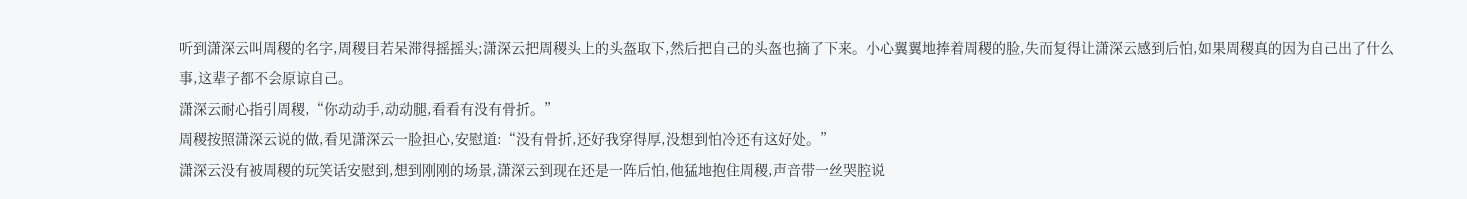听到潇深云叫周稷的名字,周稷目若呆滞得摇摇头;潇深云把周稷头上的头盔取下,然后把自己的头盔也摘了下来。小心翼翼地捧着周稷的脸,失而复得让潇深云感到后怕,如果周稷真的因为自己出了什么事,这辈子都不会原谅自己。
潇深云耐心指引周稷,“你动动手,动动腿,看看有没有骨折。”
周稷按照潇深云说的做,看见潇深云一脸担心,安慰道:“没有骨折,还好我穿得厚,没想到怕冷还有这好处。”
潇深云没有被周稷的玩笑话安慰到,想到刚刚的场景,潇深云到现在还是一阵后怕,他猛地抱住周稷,声音带一丝哭腔说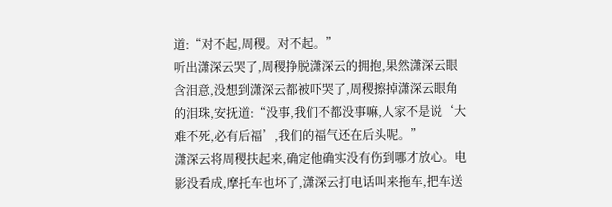道:“对不起,周稷。对不起。”
听出潇深云哭了,周稷挣脱潇深云的拥抱,果然潇深云眼含泪意,没想到潇深云都被吓哭了,周稷擦掉潇深云眼角的泪珠,安抚道:“没事,我们不都没事嘛,人家不是说‘大难不死,必有后福’,我们的福气还在后头呢。”
潇深云将周稷扶起来,确定他确实没有伤到哪才放心。电影没看成,摩托车也坏了,潇深云打电话叫来拖车,把车送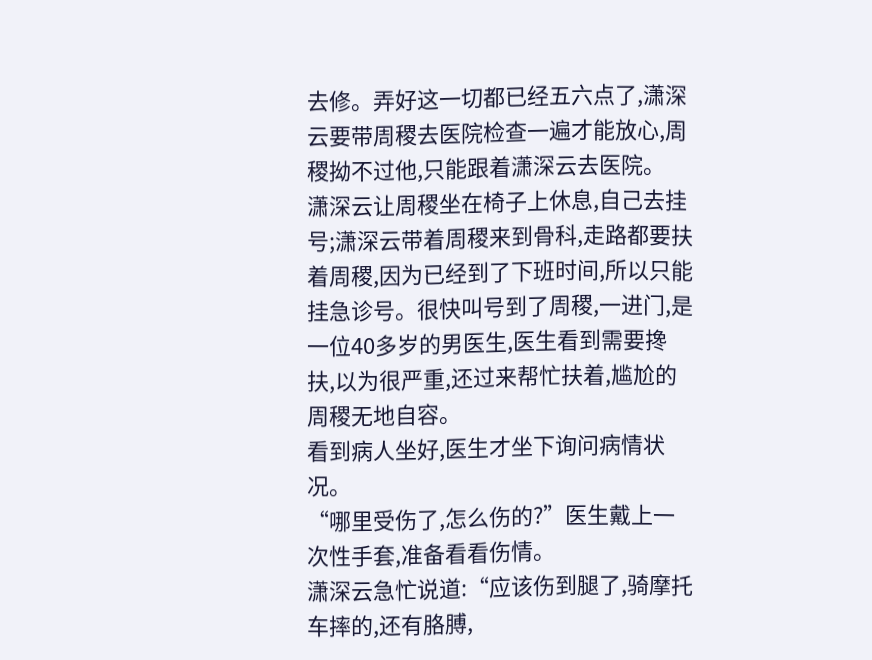去修。弄好这一切都已经五六点了,潇深云要带周稷去医院检查一遍才能放心,周稷拗不过他,只能跟着潇深云去医院。
潇深云让周稷坐在椅子上休息,自己去挂号;潇深云带着周稷来到骨科,走路都要扶着周稷,因为已经到了下班时间,所以只能挂急诊号。很快叫号到了周稷,一进门,是一位40多岁的男医生,医生看到需要搀扶,以为很严重,还过来帮忙扶着,尴尬的周稷无地自容。
看到病人坐好,医生才坐下询问病情状况。
“哪里受伤了,怎么伤的?”医生戴上一次性手套,准备看看伤情。
潇深云急忙说道:“应该伤到腿了,骑摩托车摔的,还有胳膊,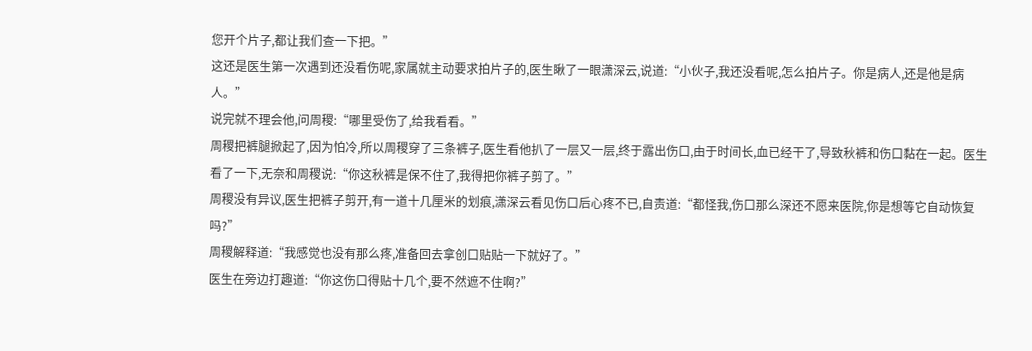您开个片子,都让我们查一下把。”
这还是医生第一次遇到还没看伤呢,家属就主动要求拍片子的,医生瞅了一眼潇深云,说道:“小伙子,我还没看呢,怎么拍片子。你是病人,还是他是病人。”
说完就不理会他,问周稷:“哪里受伤了,给我看看。”
周稷把裤腿掀起了,因为怕冷,所以周稷穿了三条裤子,医生看他扒了一层又一层,终于露出伤口,由于时间长,血已经干了,导致秋裤和伤口黏在一起。医生看了一下,无奈和周稷说:“你这秋裤是保不住了,我得把你裤子剪了。”
周稷没有异议,医生把裤子剪开,有一道十几厘米的划痕,潇深云看见伤口后心疼不已,自责道:“都怪我,伤口那么深还不愿来医院,你是想等它自动恢复吗?”
周稷解释道:“我感觉也没有那么疼,准备回去拿创口贴贴一下就好了。”
医生在旁边打趣道:“你这伤口得贴十几个,要不然遮不住啊?”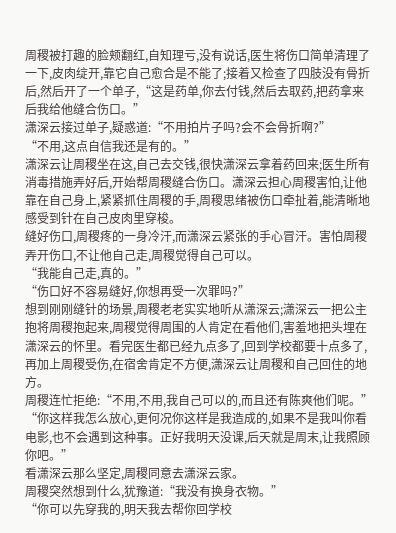周稷被打趣的脸颊翻红,自知理亏,没有说话,医生将伤口简单清理了一下,皮肉绽开,靠它自己愈合是不能了;接着又检查了四肢没有骨折后,然后开了一个单子,“这是药单,你去付钱,然后去取药,把药拿来后我给他缝合伤口。”
潇深云接过单子,疑惑道:“不用拍片子吗?会不会骨折啊?”
“不用,这点自信我还是有的。”
潇深云让周稷坐在这,自己去交钱,很快潇深云拿着药回来;医生所有消毒措施弄好后,开始帮周稷缝合伤口。潇深云担心周稷害怕,让他靠在自己身上,紧紧抓住周稷的手,周稷思绪被伤口牵扯着,能清晰地感受到针在自己皮肉里穿梭。
缝好伤口,周稷疼的一身冷汗,而潇深云紧张的手心冒汗。害怕周稷弄开伤口,不让他自己走,周稷觉得自己可以。
“我能自己走,真的。”
“伤口好不容易缝好,你想再受一次罪吗?”
想到刚刚缝针的场景,周稷老老实实地听从潇深云;潇深云一把公主抱将周稷抱起来,周稷觉得周围的人肯定在看他们,害羞地把头埋在潇深云的怀里。看完医生都已经九点多了,回到学校都要十点多了,再加上周稷受伤,在宿舍肯定不方便,潇深云让周稷和自己回住的地方。
周稷连忙拒绝:“不用,不用,我自己可以的,而且还有陈爽他们呢。”
“你这样我怎么放心,更何况你这样是我造成的,如果不是我叫你看电影,也不会遇到这种事。正好我明天没课,后天就是周末,让我照顾你吧。”
看潇深云那么坚定,周稷同意去潇深云家。
周稷突然想到什么,犹豫道:“我没有换身衣物。”
“你可以先穿我的,明天我去帮你回学校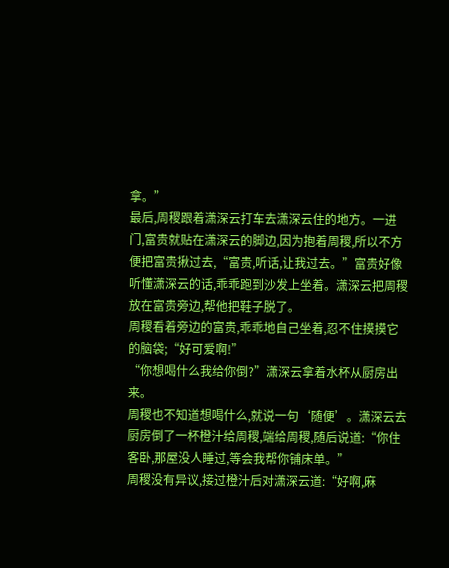拿。”
最后,周稷跟着潇深云打车去潇深云住的地方。一进门,富贵就贴在潇深云的脚边,因为抱着周稷,所以不方便把富贵揪过去,“富贵,听话,让我过去。”富贵好像听懂潇深云的话,乖乖跑到沙发上坐着。潇深云把周稷放在富贵旁边,帮他把鞋子脱了。
周稷看着旁边的富贵,乖乖地自己坐着,忍不住摸摸它的脑袋;“好可爱啊!”
“你想喝什么我给你倒?”潇深云拿着水杯从厨房出来。
周稷也不知道想喝什么,就说一句‘随便’。潇深云去厨房倒了一杯橙汁给周稷,端给周稷,随后说道:“你住客卧,那屋没人睡过,等会我帮你铺床单。”
周稷没有异议,接过橙汁后对潇深云道:“好啊,麻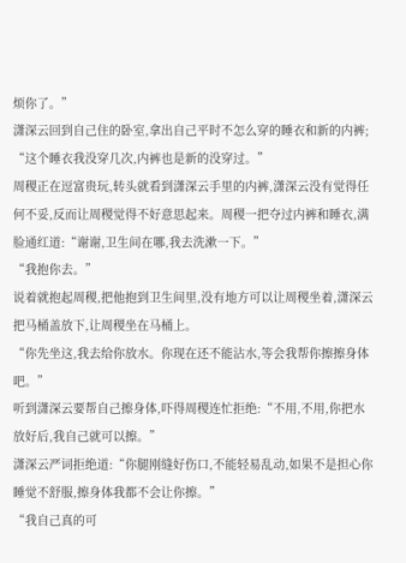烦你了。”
潇深云回到自己住的卧室,拿出自己平时不怎么穿的睡衣和新的内裤;
“这个睡衣我没穿几次,内裤也是新的没穿过。”
周稷正在逗富贵玩,转头就看到潇深云手里的内裤,潇深云没有觉得任何不妥,反而让周稷觉得不好意思起来。周稷一把夺过内裤和睡衣,满脸通红道:“谢谢,卫生间在哪,我去洗漱一下。”
“我抱你去。”
说着就抱起周稷,把他抱到卫生间里,没有地方可以让周稷坐着,潇深云把马桶盖放下,让周稷坐在马桶上。
“你先坐这,我去给你放水。你现在还不能沾水,等会我帮你擦擦身体吧。”
听到潇深云要帮自己擦身体,吓得周稷连忙拒绝:“不用,不用,你把水放好后,我自己就可以擦。”
潇深云严词拒绝道:“你腿刚缝好伤口,不能轻易乱动,如果不是担心你睡觉不舒服,擦身体我都不会让你擦。”
“我自己真的可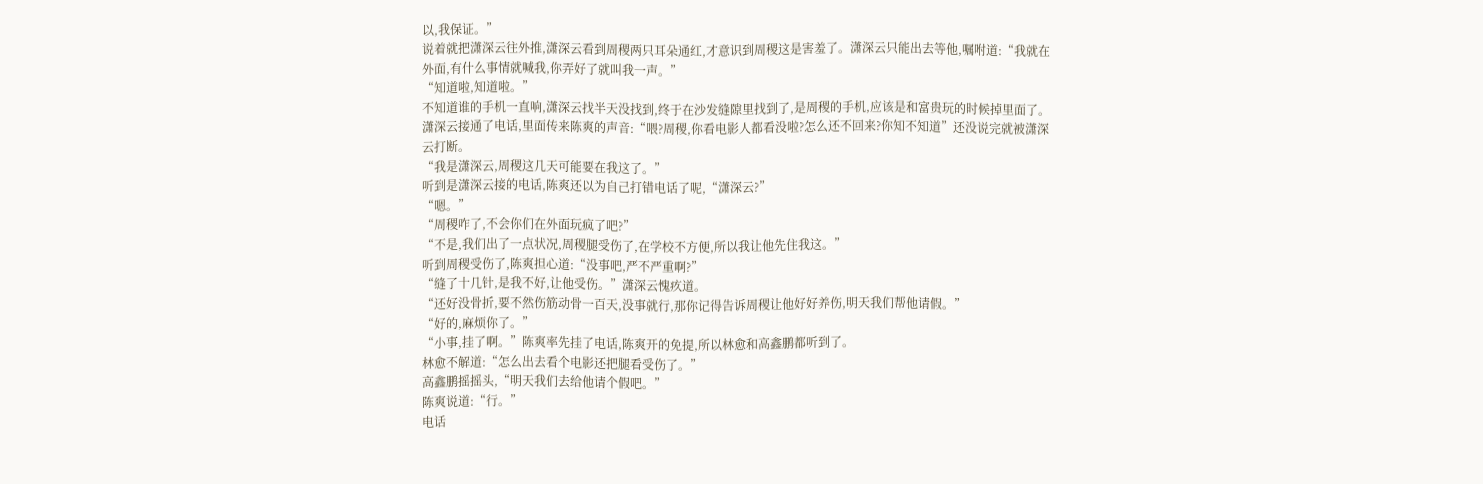以,我保证。”
说着就把潇深云往外推,潇深云看到周稷两只耳朵通红,才意识到周稷这是害羞了。潇深云只能出去等他,嘱咐道:“我就在外面,有什么事情就喊我,你弄好了就叫我一声。”
“知道啦,知道啦。”
不知道谁的手机一直响,潇深云找半天没找到,终于在沙发缝隙里找到了,是周稷的手机,应该是和富贵玩的时候掉里面了。潇深云接通了电话,里面传来陈爽的声音:“喂?周稷,你看电影人都看没啦?怎么还不回来?你知不知道”还没说完就被潇深云打断。
“我是潇深云,周稷这几天可能要在我这了。”
听到是潇深云接的电话,陈爽还以为自己打错电话了呢,“潇深云?”
“嗯。”
“周稷咋了,不会你们在外面玩疯了吧?”
“不是,我们出了一点状况,周稷腿受伤了,在学校不方便,所以我让他先住我这。”
听到周稷受伤了,陈爽担心道:“没事吧,严不严重啊?”
“缝了十几针,是我不好,让他受伤。”潇深云愧疚道。
“还好没骨折,要不然伤筋动骨一百天,没事就行,那你记得告诉周稷让他好好养伤,明天我们帮他请假。”
“好的,麻烦你了。”
“小事,挂了啊。”陈爽率先挂了电话,陈爽开的免提,所以林愈和高鑫鹏都听到了。
林愈不解道:“怎么出去看个电影还把腿看受伤了。”
高鑫鹏摇摇头,“明天我们去给他请个假吧。”
陈爽说道:“行。”
电话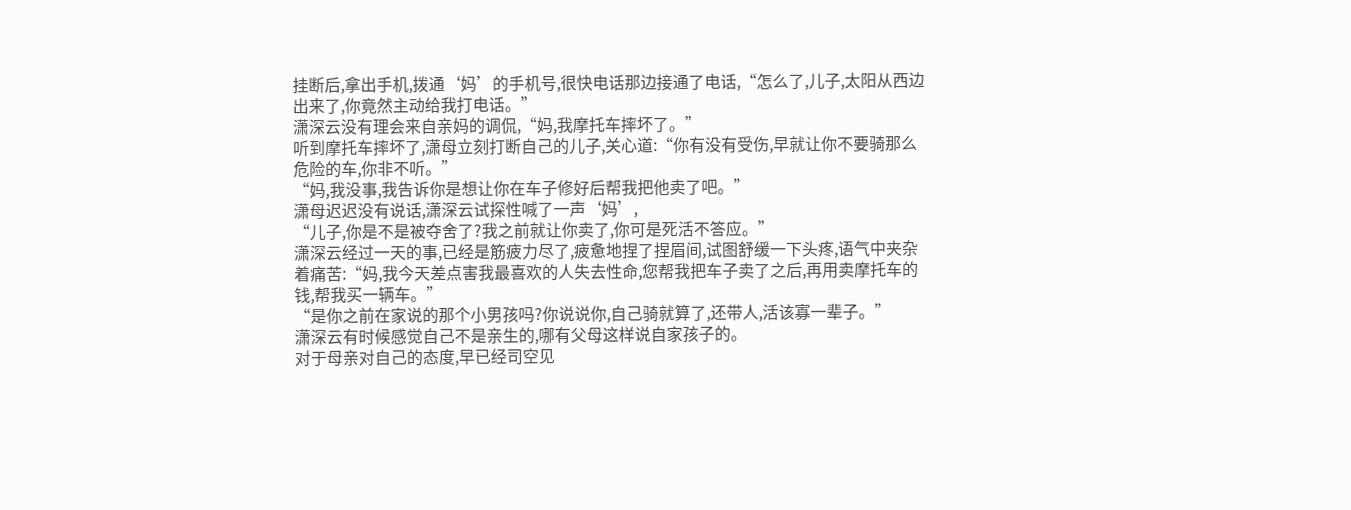挂断后,拿出手机,拨通‘妈’的手机号,很快电话那边接通了电话,“怎么了,儿子,太阳从西边出来了,你竟然主动给我打电话。”
潇深云没有理会来自亲妈的调侃,“妈,我摩托车摔坏了。”
听到摩托车摔坏了,潇母立刻打断自己的儿子,关心道:“你有没有受伤,早就让你不要骑那么危险的车,你非不听。”
“妈,我没事,我告诉你是想让你在车子修好后帮我把他卖了吧。”
潇母迟迟没有说话,潇深云试探性喊了一声‘妈’,
“儿子,你是不是被夺舍了?我之前就让你卖了,你可是死活不答应。”
潇深云经过一天的事,已经是筋疲力尽了,疲惫地捏了捏眉间,试图舒缓一下头疼,语气中夹杂着痛苦:“妈,我今天差点害我最喜欢的人失去性命,您帮我把车子卖了之后,再用卖摩托车的钱,帮我买一辆车。”
“是你之前在家说的那个小男孩吗?你说说你,自己骑就算了,还带人,活该寡一辈子。”
潇深云有时候感觉自己不是亲生的,哪有父母这样说自家孩子的。
对于母亲对自己的态度,早已经司空见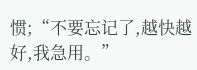惯;“不要忘记了,越快越好,我急用。”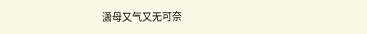潇母又气又无可奈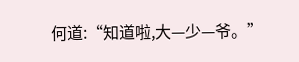何道:“知道啦,大—少—爷。”